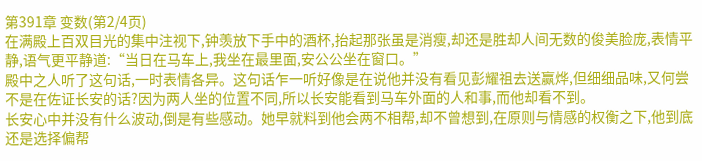第391章 变数(第2/4页)
在满殿上百双目光的集中注视下,钟羡放下手中的酒杯,抬起那张虽是消瘦,却还是胜却人间无数的俊美脸庞,表情平静,语气更平静道:“当日在马车上,我坐在最里面,安公公坐在窗口。”
殿中之人听了这句话,一时表情各异。这句话乍一听好像是在说他并没有看见彭耀祖去送赢烨,但细细品味,又何尝不是在佐证长安的话?因为两人坐的位置不同,所以长安能看到马车外面的人和事,而他却看不到。
长安心中并没有什么波动,倒是有些感动。她早就料到他会两不相帮,却不曾想到,在原则与情感的权衡之下,他到底还是选择偏帮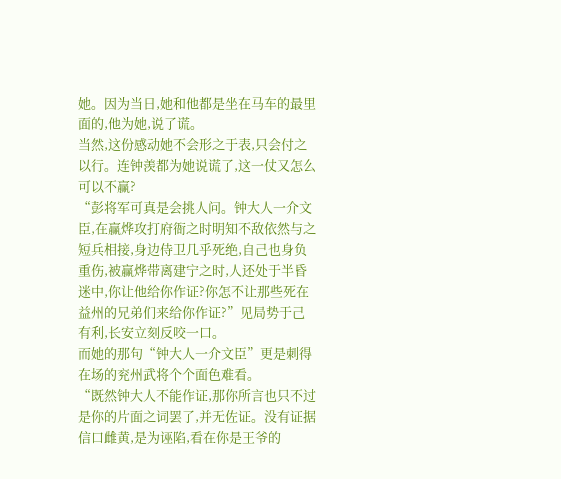她。因为当日,她和他都是坐在马车的最里面的,他为她,说了谎。
当然,这份感动她不会形之于表,只会付之以行。连钟羡都为她说谎了,这一仗又怎么可以不赢?
“彭将军可真是会挑人问。钟大人一介文臣,在赢烨攻打府衙之时明知不敌依然与之短兵相接,身边侍卫几乎死绝,自己也身负重伤,被赢烨带离建宁之时,人还处于半昏迷中,你让他给你作证?你怎不让那些死在益州的兄弟们来给你作证?”见局势于己有利,长安立刻反咬一口。
而她的那句“钟大人一介文臣”更是刺得在场的兖州武将个个面色难看。
“既然钟大人不能作证,那你所言也只不过是你的片面之词罢了,并无佐证。没有证据信口雌黄,是为诬陷,看在你是王爷的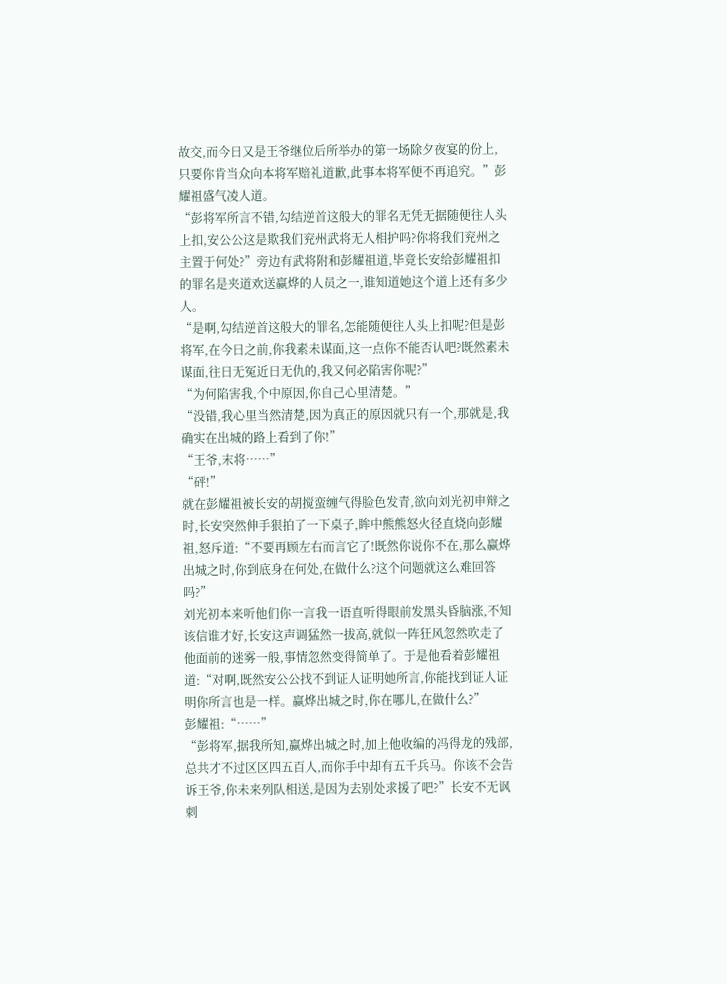故交,而今日又是王爷继位后所举办的第一场除夕夜宴的份上,只要你肯当众向本将军赔礼道歉,此事本将军便不再追究。”彭耀祖盛气凌人道。
“彭将军所言不错,勾结逆首这般大的罪名无凭无据随便往人头上扣,安公公这是欺我们兖州武将无人相护吗?你将我们兖州之主置于何处?”旁边有武将附和彭耀祖道,毕竟长安给彭耀祖扣的罪名是夹道欢送赢烨的人员之一,谁知道她这个道上还有多少人。
“是啊,勾结逆首这般大的罪名,怎能随便往人头上扣呢?但是彭将军,在今日之前,你我素未谋面,这一点你不能否认吧?既然素未谋面,往日无冤近日无仇的,我又何必陷害你呢?”
“为何陷害我,个中原因,你自己心里清楚。”
“没错,我心里当然清楚,因为真正的原因就只有一个,那就是,我确实在出城的路上看到了你!”
“王爷,末将……”
“砰!”
就在彭耀祖被长安的胡搅蛮缠气得脸色发青,欲向刘光初申辩之时,长安突然伸手狠拍了一下桌子,眸中熊熊怒火径直烧向彭耀祖,怒斥道:“不要再顾左右而言它了!既然你说你不在,那么赢烨出城之时,你到底身在何处,在做什么?这个问题就这么难回答吗?”
刘光初本来听他们你一言我一语直听得眼前发黑头昏脑涨,不知该信谁才好,长安这声调猛然一拔高,就似一阵狂风忽然吹走了他面前的迷雾一般,事情忽然变得简单了。于是他看着彭耀祖道:“对啊,既然安公公找不到证人证明她所言,你能找到证人证明你所言也是一样。赢烨出城之时,你在哪儿,在做什么?”
彭耀祖:“……”
“彭将军,据我所知,赢烨出城之时,加上他收编的冯得龙的残部,总共才不过区区四五百人,而你手中却有五千兵马。你该不会告诉王爷,你未来列队相送,是因为去别处求援了吧?”长安不无讽刺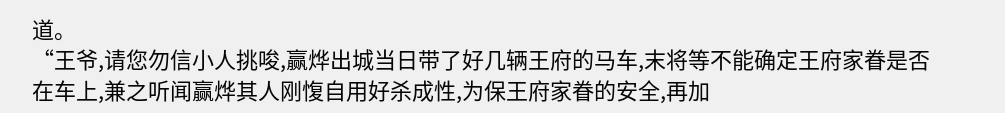道。
“王爷,请您勿信小人挑唆,赢烨出城当日带了好几辆王府的马车,末将等不能确定王府家眷是否在车上,兼之听闻赢烨其人刚愎自用好杀成性,为保王府家眷的安全,再加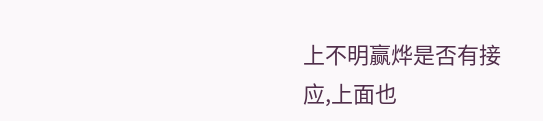上不明赢烨是否有接应,上面也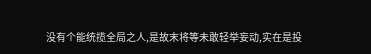没有个能统揽全局之人,是故末将等未敢轻举妄动,实在是投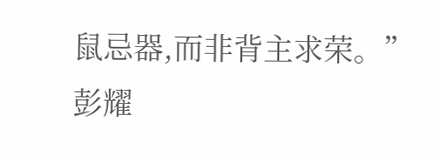鼠忌器,而非背主求荣。”彭耀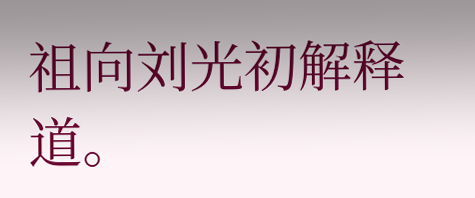祖向刘光初解释道。